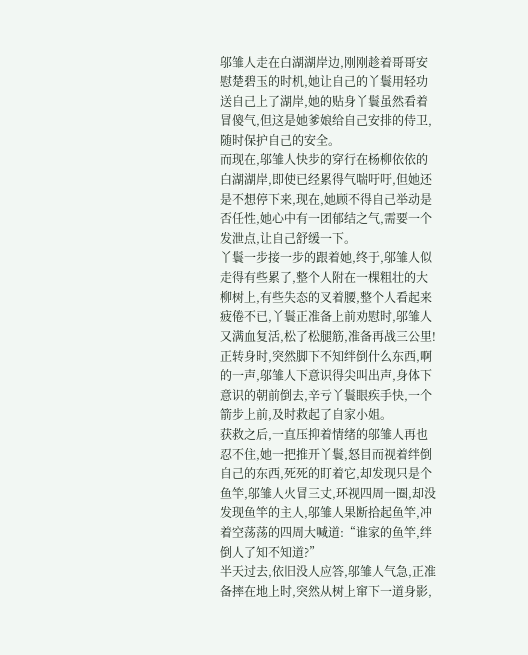邬雏人走在白湖湖岸边,刚刚趁着哥哥安慰楚碧玉的时机,她让自己的丫鬟用轻功送自己上了湖岸,她的贴身丫鬟虽然看着冒傻气,但这是她爹娘给自己安排的侍卫,随时保护自己的安全。
而现在,邬雏人快步的穿行在杨柳依依的白湖湖岸,即使已经累得气喘吁吁,但她还是不想停下来,现在,她顾不得自己举动是否任性,她心中有一团郁结之气,需要一个发泄点,让自己舒缓一下。
丫鬟一步接一步的跟着她,终于,邬雏人似走得有些累了,整个人附在一棵粗壮的大柳树上,有些失态的叉着腰,整个人看起来疲倦不已,丫鬟正准备上前劝慰时,邬雏人又满血复活,松了松腿筋,准备再战三公里!
正转身时,突然脚下不知绊倒什么东西,啊的一声,邬雏人下意识得尖叫出声,身体下意识的朝前倒去,辛亏丫鬟眼疾手快,一个箭步上前,及时救起了自家小姐。
获救之后,一直压抑着情绪的邬雏人再也忍不住,她一把推开丫鬟,怒目而视着绊倒自己的东西,死死的盯着它,却发现只是个鱼竿,邬雏人火冒三丈,环视四周一圈,却没发现鱼竿的主人,邬雏人果断拾起鱼竿,冲着空荡荡的四周大喊道:“谁家的鱼竿,绊倒人了知不知道?”
半天过去,依旧没人应答,邬雏人气急,正准备摔在地上时,突然从树上窜下一道身影,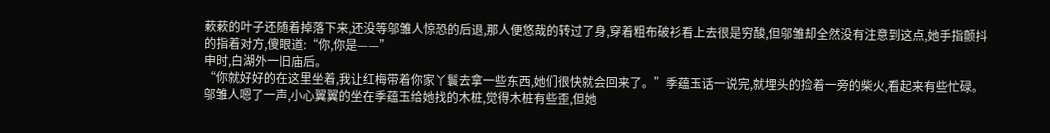蔌蔌的叶子还随着掉落下来,还没等邬雏人惊恐的后退,那人便悠哉的转过了身,穿着粗布破衫看上去很是穷酸,但邬雏却全然没有注意到这点,她手指颤抖的指着对方,傻眼道:“你,你是——”
申时,白湖外一旧庙后。
“你就好好的在这里坐着,我让红梅带着你家丫鬟去拿一些东西,她们很快就会回来了。”季蕴玉话一说完,就埋头的捡着一旁的柴火,看起来有些忙碌。
邬雏人嗯了一声,小心翼翼的坐在季蕴玉给她找的木桩,觉得木桩有些歪,但她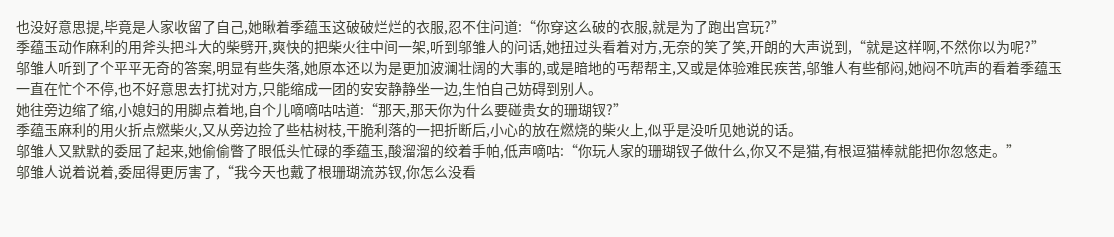也没好意思提,毕竟是人家收留了自己,她瞅着季蕴玉这破破烂烂的衣服,忍不住问道:“你穿这么破的衣服,就是为了跑出宫玩?”
季蕴玉动作麻利的用斧头把斗大的柴劈开,爽快的把柴火往中间一架,听到邬雏人的问话,她扭过头看着对方,无奈的笑了笑,开朗的大声说到,“就是这样啊,不然你以为呢?”
邬雏人听到了个平平无奇的答案,明显有些失落,她原本还以为是更加波澜壮阔的大事的,或是暗地的丐帮帮主,又或是体验难民疾苦,邬雏人有些郁闷,她闷不吭声的看着季蕴玉一直在忙个不停,也不好意思去打扰对方,只能缩成一团的安安静静坐一边,生怕自己妨碍到别人。
她往旁边缩了缩,小媳妇的用脚点着地,自个儿嘀嘀咕咕道:“那天,那天你为什么要碰贵女的珊瑚钗?”
季蕴玉麻利的用火折点燃柴火,又从旁边捡了些枯树枝,干脆利落的一把折断后,小心的放在燃烧的柴火上,似乎是没听见她说的话。
邬雏人又默默的委屈了起来,她偷偷瞥了眼低头忙碌的季蕴玉,酸溜溜的绞着手帕,低声嘀咕:“你玩人家的珊瑚钗子做什么,你又不是猫,有根逗猫棒就能把你忽悠走。”
邬雏人说着说着,委屈得更厉害了,“我今天也戴了根珊瑚流苏钗,你怎么没看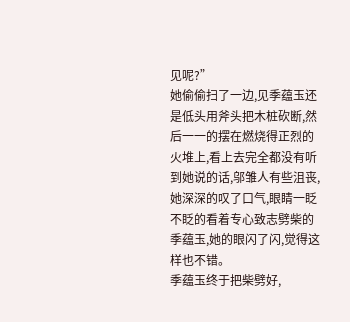见呢?”
她偷偷扫了一边,见季蕴玉还是低头用斧头把木桩砍断,然后一一的摆在燃烧得正烈的火堆上,看上去完全都没有听到她说的话,邬雏人有些沮丧,她深深的叹了口气,眼睛一眨不眨的看着专心致志劈柴的季蕴玉,她的眼闪了闪,觉得这样也不错。
季蕴玉终于把柴劈好,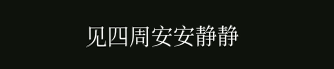见四周安安静静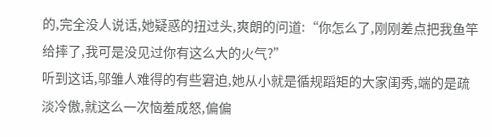的,完全没人说话,她疑惑的扭过头,爽朗的问道:“你怎么了,刚刚差点把我鱼竿给摔了,我可是没见过你有这么大的火气?”
听到这话,邬雏人难得的有些窘迫,她从小就是循规蹈矩的大家闺秀,端的是疏淡冷傲,就这么一次恼羞成怒,偏偏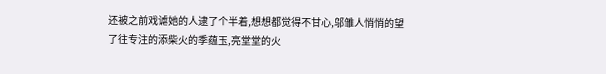还被之前戏谑她的人逮了个半着,想想都觉得不甘心,邬雏人悄悄的望了往专注的添柴火的季蕴玉,亮堂堂的火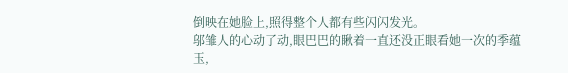倒映在她脸上,照得整个人都有些闪闪发光。
邬雏人的心动了动,眼巴巴的瞅着一直还没正眼看她一次的季蕴玉,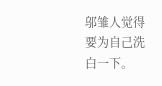邬雏人觉得要为自己洗白一下。